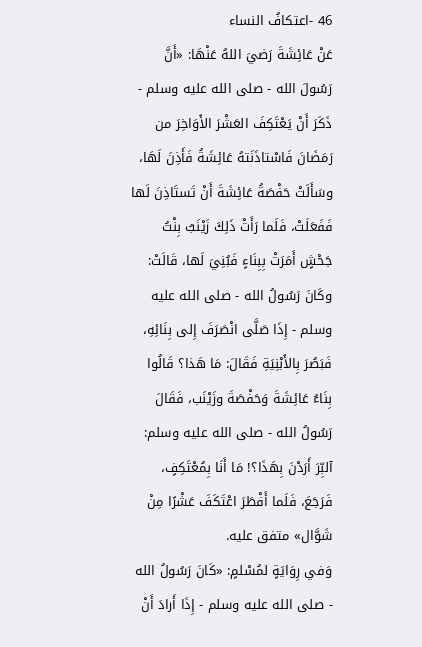46 -اعتكافُ النساء
عَنْ عَائِشَةَ رَضيَ اللهُ عَنْهَا: «أَنَّ رَسُولَ الله - صلى الله عليه وسلم - ذَكَرَ أَنْ يَعْتَكِفَ العَشْرَ الأَوَاخِرَ من رَمَضَانَ فَاسْتاذَنَتهُ عَائِشَةُ فَأَذِنَ لَهَا، وسَأَلَتْ حَفْصَةُ عَائِشَةَ أَنْ تَستَاذِنَ لَها فَفَعَلَتْ، فَلَما رَأَتْ ذَلِكَ زَيْنَبُ بِنْتُ جَحْشٍ أَمَرَتْ بِبِنَاءٍ فَبُنِيَ لَها، قَالَتْ: وكَانَ رَسُولُ الله - صلى الله عليه وسلم - إِذَا صَلَّى انْصَرَفَ إِلى بِنَائِهِ، فَبَصُرَ بِالأَبْنِيَةِ فَقَالَ: مَا هَذا؟ قَالُوا بِنَاءُ عَائِشَةَ وَحَفْصَةَ وزَيْنَب، فَقَالَ رَسُولُ الله - صلى الله عليه وسلم: آلبِّرَ أَرَدْنَ بِهَذَا؟! مَا أَنَا بِمُعْتَكِفٍ، فَرَجَعَ، فَلَما أَفْطَرَ اعْتَكَفَ عَشْرًا مِنْ شَوَّال» متفق عليه.
وَفي رِوَايَةٍ لمُسْلمٍ: «كَانَ رَسُولُ الله - صلى الله عليه وسلم - إِذَا أَرادَ أَنْ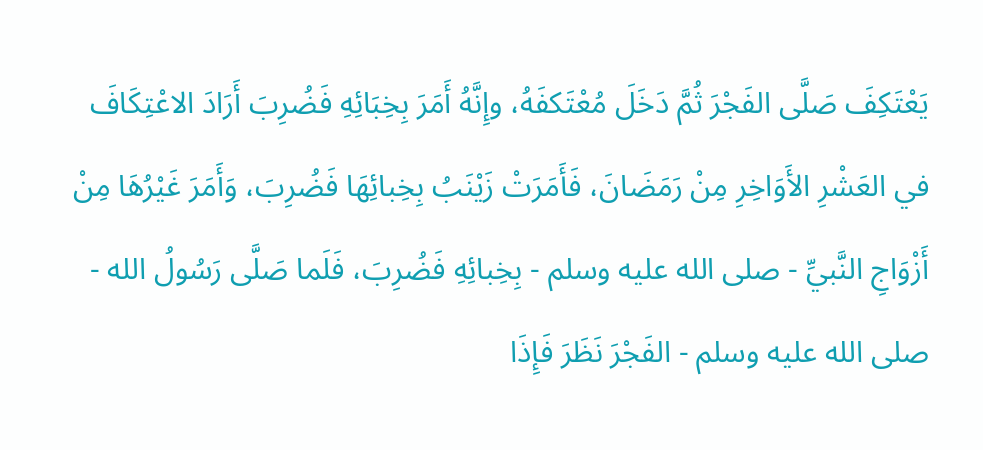يَعْتَكِفَ صَلَّى الفَجْرَ ثُمَّ دَخَلَ مُعْتَكفَهُ، وإِنَّهُ أَمَرَ بِخِبَائِهِ فَضُرِبَ أَرَادَ الاعْتِكَافَ في العَشْرِ الأَوَاخِرِ مِنْ رَمَضَانَ، فَأَمَرَتْ زَيْنَبُ بِخِبائِهَا فَضُرِبَ، وَأَمَرَ غَيْرُهَا مِنْ أَزْوَاجِ النَّبيِّ - صلى الله عليه وسلم - بِخِبائِهِ فَضُرِبَ، فَلَما صَلَّى رَسُولُ الله - صلى الله عليه وسلم - الفَجْرَ نَظَرَ فَإِذَا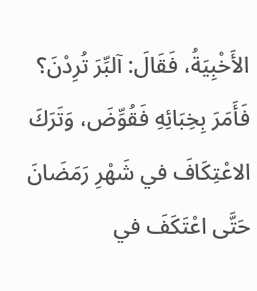الأَخْبِيَةُ، فَقَالَ: آلبِّرَ تُرِدْنَ؟ فَأَمَرَ بِخِبَائِهِ فَقُوِّضَ، وَتَرَكَ الاعْتِكَافَ في شَهْرِ رَمَضَانَ حَتَّى اعْتَكَفَ في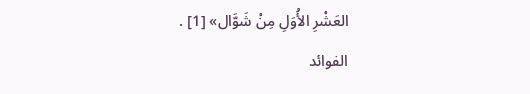العَشْرِ الأُوَلِ مِنْ شَوَّال» [1] .
الفوائد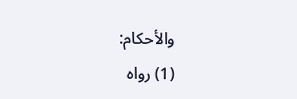والأحكام:
(1) رواه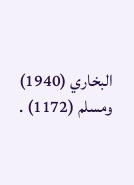البخاري (1940) ومسلم (1172) .